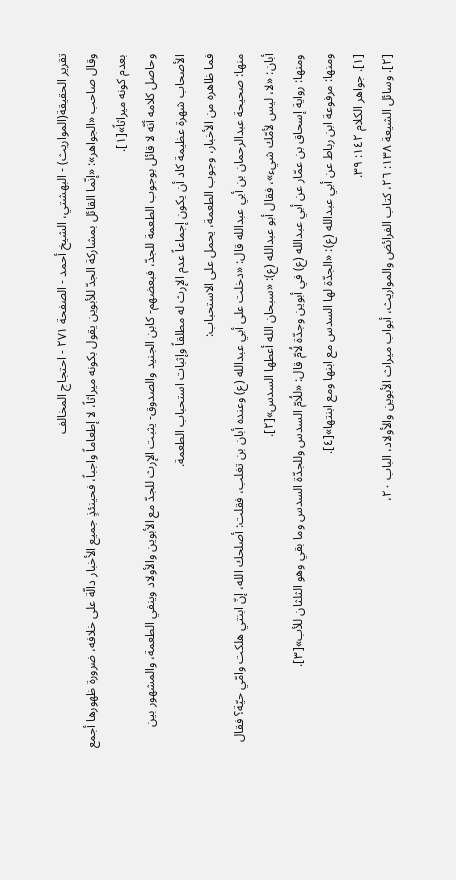تقرير الحقيقة(المواريث) - البهشتي، الشيخ أحمد - الصفحة ٢٧١ - احتجاج المخالف
وقال صاحب «الجواهر»: «إنّما القائل بمشاركة الجدّ للأبوين يقول بكونه ميراثاً، لا إطعاماً واجباً، فحينئذٍ جميع الأخبار دالّة على خلافه، ضرورة ظهورها أجمع بعدم كونه ميراثاً»[١].
وحاصل كلامه أنّه لا قائل بوجوب الطعمة للجدّ، فبعضهم- كابن الجنيد والصدوق- يثبت الإرث للجدّ مع الأبوين والأولاد وينفي الطعمة، والمشهور بين الأصحاب شهرة عظيمة كاد أن يكون إجماعاً عدم الإرث له مطلقاً وإثبات استحباب الطعمة.
فما ظاهره من الأخبار، وجوب الطعمة، يحمل على الاستحباب:
منها: صحيحة عبدالرحمان بن أبي عبدالله قال: «دخلت على أبي عبدالله (ع) وعنده أبان بن تغلب، فقلت: أصلحك الله، إنّ ابنتي هلكت وامّي حيّة؟ فقال أبان: «لا، ليس لأمّك شيء»، فقال أبو عبدالله (ع): «سبحان الله أعطها السدس»[٢].
ومنها: رواية إسحاق بن عمّار عن أبي عبدالله (ع) في أبوين وجدّة لُامّ قال: «للُامّ السدس وللجدّة السدس وما بقي وهو الثلثان للأب»[٣].
ومنها: مرفوعة ابن رباط عن أبي عبدالله (ع): «الجدّة لها السدس مع ابنها ومع ابنتها»[٤].
[١]. جواهر الكلام ١٤٢: ٣٩.
[٢]. وسائل الشيعة ١٣٨: ٢٦، كتاب الفرائض والمواريث، أبواب ميراث الأبوين والأولاد، الباب ٢٠،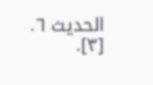الحديث ٦.
[٣].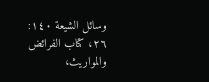وسائل الشيعة ١٤٠: ٢٦، كتاب الفرائض والمواريث،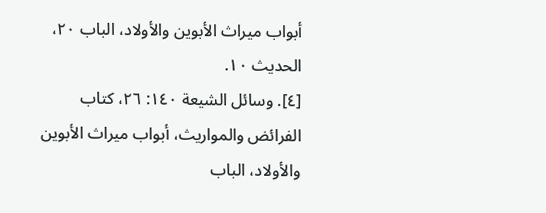أبواب ميراث الأبوين والأولاد، الباب ٢٠، الحديث ١٠.
[٤]. وسائل الشيعة ١٤٠: ٢٦، كتاب الفرائض والمواريث، أبواب ميراث الأبوين والأولاد، الباب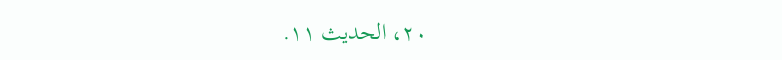٢٠، الحديث ١١.